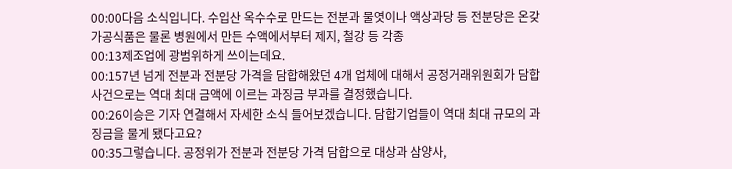00:00다음 소식입니다. 수입산 옥수수로 만드는 전분과 물엿이나 액상과당 등 전분당은 온갖 가공식품은 물론 병원에서 만든 수액에서부터 제지, 철강 등 각종
00:13제조업에 광범위하게 쓰이는데요.
00:157년 넘게 전분과 전분당 가격을 담합해왔던 4개 업체에 대해서 공정거래위원회가 담합사건으로는 역대 최대 금액에 이르는 과징금 부과를 결정했습니다.
00:26이승은 기자 연결해서 자세한 소식 들어보겠습니다. 담합기업들이 역대 최대 규모의 과징금을 물게 됐다고요?
00:35그렇습니다. 공정위가 전분과 전분당 가격 담합으로 대상과 삼양사,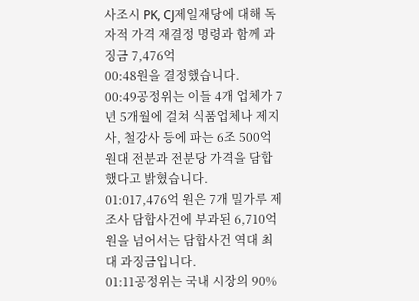사조시 PK, CJ제일재당에 대해 독자적 가격 재결정 명령과 함께 과징금 7,476억
00:48원을 결정했습니다.
00:49공정위는 이들 4개 업체가 7년 5개월에 걸쳐 식품업체나 제지사, 철강사 등에 파는 6조 500억 원대 전분과 전분당 가격을 담합했다고 밝혔습니다.
01:017,476억 원은 7개 밀가루 제조사 담합사건에 부과된 6,710억 원을 넘어서는 담합사건 역대 최대 과징금입니다.
01:11공정위는 국내 시장의 90%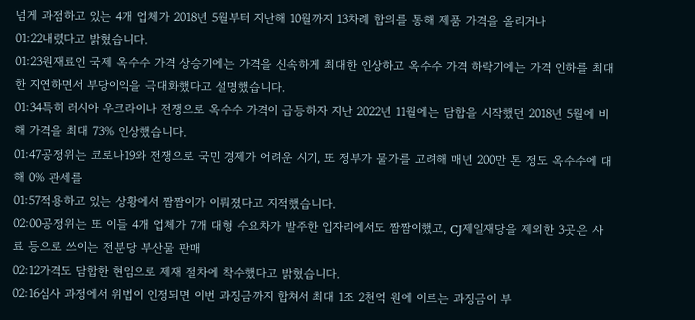넘게 과점하고 있는 4개 업체가 2018년 5월부터 지난해 10월까지 13차례 합의를 통해 제품 가격을 올리거나
01:22내렸다고 밝혔습니다.
01:23원재료인 국제 옥수수 가격 상승기에는 가격을 신속하게 최대한 인상하고 옥수수 가격 하락기에는 가격 인하를 최대한 지연하면서 부당이익을 극대화했다고 설명했습니다.
01:34특히 러시아 우크라이나 전쟁으로 옥수수 가격이 급등하자 지난 2022년 11월에는 담합을 시작했던 2018년 5월에 비해 가격을 최대 73% 인상했습니다.
01:47공정위는 코로나19와 전쟁으로 국민 경제가 어려운 시기, 또 정부가 물가를 고려해 매년 200만 톤 정도 옥수수에 대해 0% 관세를
01:57적용하고 있는 상황에서 짬짬이가 이뤄졌다고 지적했습니다.
02:00공정위는 또 이들 4개 업체가 7개 대형 수요차가 발주한 입자리에서도 짬짬이했고, CJ제일재당을 제외한 3곳은 사료 등으로 쓰이는 전분당 부산물 판매
02:12가격도 담합한 현임으로 제재 절차에 착수했다고 밝혔습니다.
02:16심사 과정에서 위법이 인정되면 이번 과징금까지 합쳐서 최대 1조 2천억 원에 이르는 과징금이 부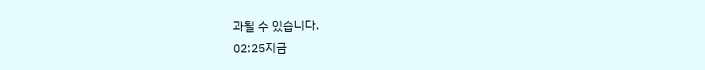과될 수 있습니다.
02:25지금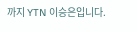까지 YTN 이승은입니다.